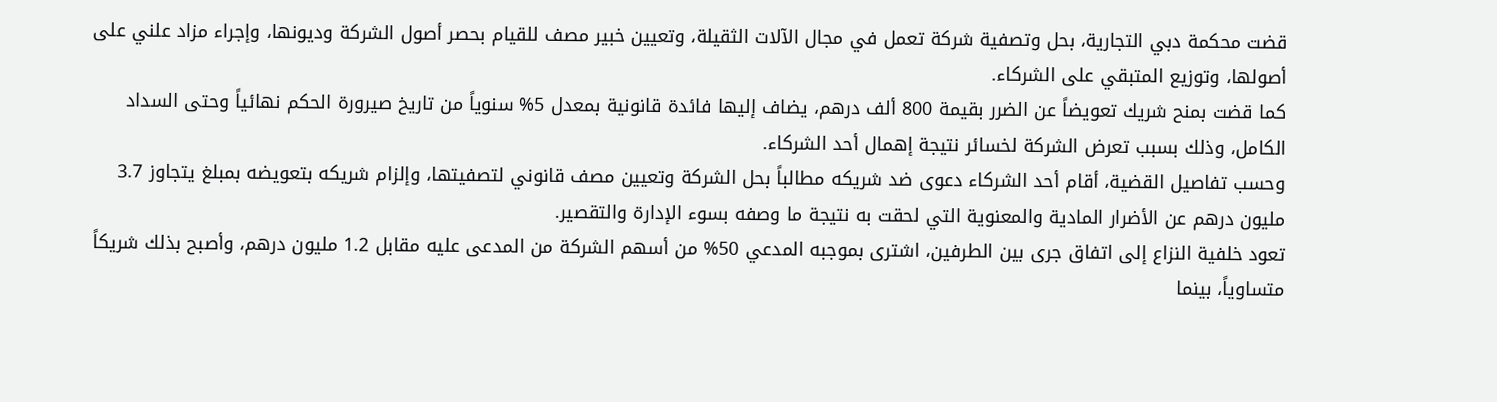قضت محكمة دبي التجارية، بحل وتصفية شركة تعمل في مجال الآلات الثقيلة، وتعيين خبير مصف للقيام بحصر أصول الشركة وديونها، وإجراء مزاد علني على أصولها، وتوزيع المتبقي على الشركاء.
كما قضت بمنح شريك تعويضاً عن الضرر بقيمة 800 ألف درهم، يضاف إليها فائدة قانونية بمعدل 5% سنوياً من تاريخ صيرورة الحكم نهائياً وحتى السداد الكامل، وذلك بسبب تعرض الشركة لخسائر نتيجة إهمال أحد الشركاء.
وحسب تفاصيل القضية، أقام أحد الشركاء دعوى ضد شريكه مطالباً بحل الشركة وتعيين مصف قانوني لتصفيتها، وإلزام شريكه بتعويضه بمبلغ يتجاوز 3.7 مليون درهم عن الأضرار المادية والمعنوية التي لحقت به نتيجة ما وصفه بسوء الإدارة والتقصير.
تعود خلفية النزاع إلى اتفاق جرى بين الطرفين، اشترى بموجبه المدعي 50% من أسهم الشركة من المدعى عليه مقابل 1.2 مليون درهم، وأصبح بذلك شريكاً متساوياً، بينما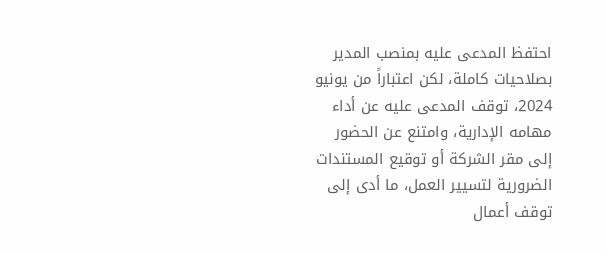احتفظ المدعى عليه بمنصب المدير بصلاحيات كاملة، لكن اعتباراً من يونيو 2024، توقف المدعى عليه عن أداء مهامه الإدارية، وامتنع عن الحضور إلى مقر الشركة أو توقيع المستندات الضرورية لتسيير العمل، ما أدى إلى توقف أعمال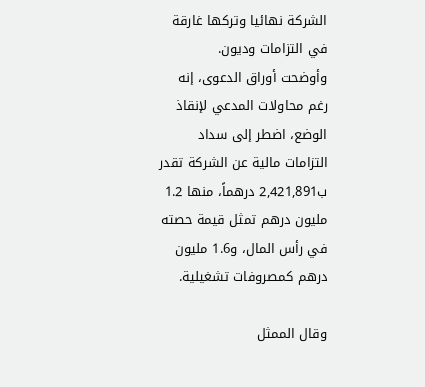الشركة نهائيا وتركها غارقة في التزامات وديون.
وأوضحت أوراق الدعوى، إنه رغم محاولات المدعي لإنقاذ الوضع، اضطر إلى سداد التزامات مالية عن الشركة تقدر ب2,421,891 درهماً، منها 1.2 مليون درهم تمثل قيمة حصته في رأس المال، و1.6 مليون درهم كمصروفات تشغيلية.

وقال الممثل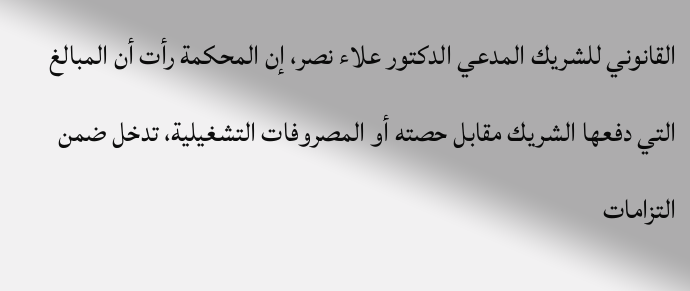القانوني للشريك المدعي الدكتور علاء نصر، إن المحكمة رأت أن المبالغ التي دفعها الشريك مقابل حصته أو المصروفات التشغيلية، تدخل ضمن التزامات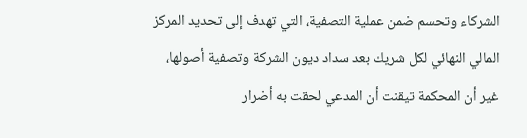الشركاء وتحسم ضمن عملية التصفية، التي تهدف إلى تحديد المركز المالي النهائي لكل شريك بعد سداد ديون الشركة وتصفية أصولها، غير أن المحكمة تيقنت أن المدعي لحقت به أضرار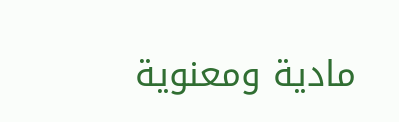مادية ومعنوية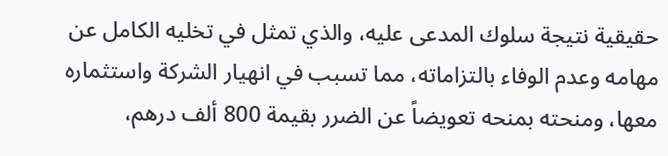حقيقية نتيجة سلوك المدعى عليه، والذي تمثل في تخليه الكامل عن مهامه وعدم الوفاء بالتزاماته، مما تسبب في انهيار الشركة واستثماره معها، ومنحته بمنحه تعويضاً عن الضرر بقيمة 800 ألف درهم،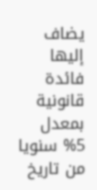يضاف إليها فائدة قانونية بمعدل 5% سنويا من تاريخ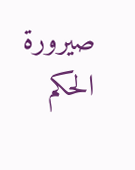صيرورة الحكم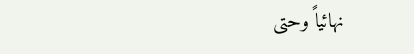نهائياً وحتى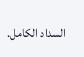السداد الكامل.